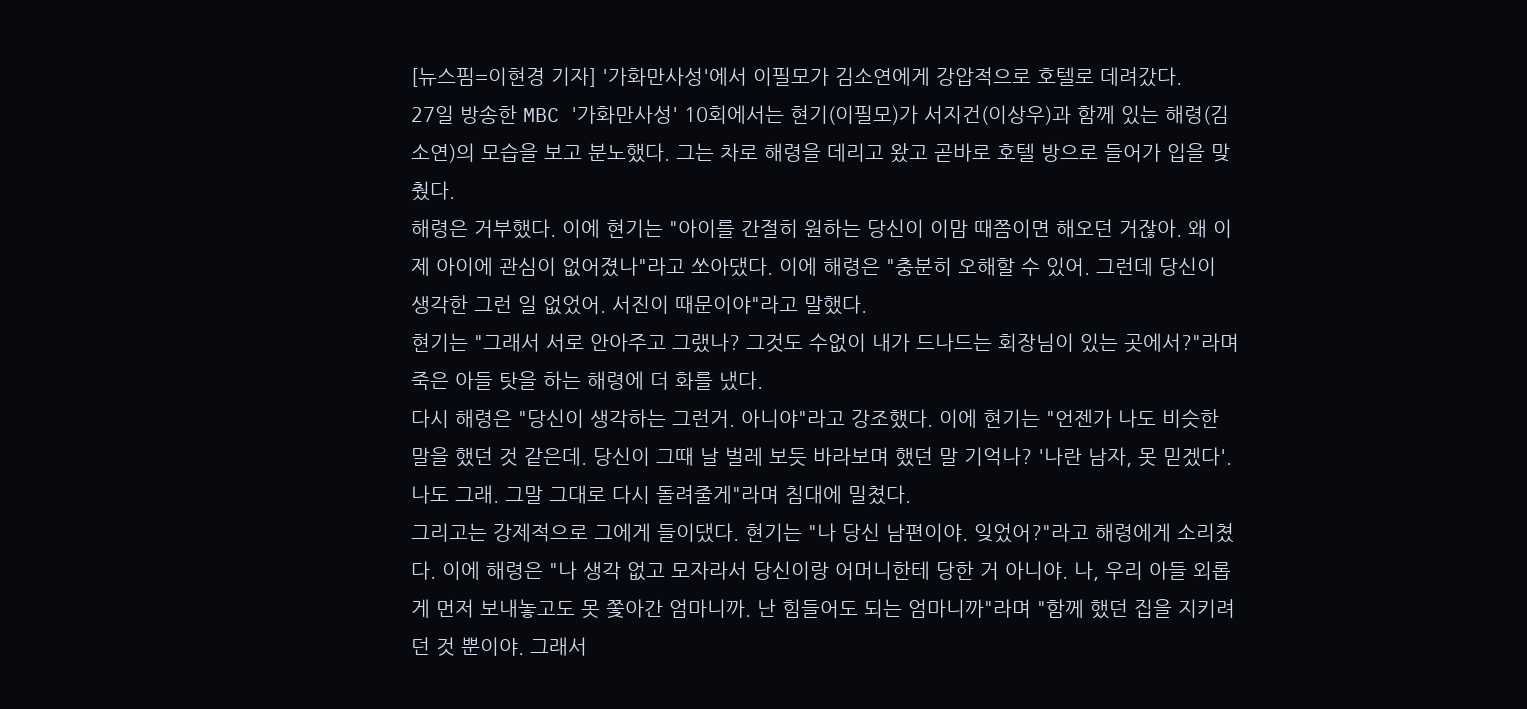[뉴스핌=이현경 기자] '가화만사성'에서 이필모가 김소연에게 강압적으로 호텔로 데려갔다.
27일 방송한 MBC '가화만사성' 10회에서는 현기(이필모)가 서지건(이상우)과 함께 있는 해령(김소연)의 모습을 보고 분노했다. 그는 차로 해령을 데리고 왔고 곧바로 호텔 방으로 들어가 입을 맞췄다.
해령은 거부했다. 이에 현기는 "아이를 간절히 원하는 당신이 이맘 때쯤이면 해오던 거잖아. 왜 이제 아이에 관심이 없어졌나"라고 쏘아댔다. 이에 해령은 "충분히 오해할 수 있어. 그런데 당신이 생각한 그런 일 없었어. 서진이 때문이야"라고 말했다.
현기는 "그래서 서로 안아주고 그랬나? 그것도 수없이 내가 드나드는 회장님이 있는 곳에서?"라며 죽은 아들 탓을 하는 해령에 더 화를 냈다.
다시 해령은 "당신이 생각하는 그런거. 아니야"라고 강조했다. 이에 현기는 "언젠가 나도 비슷한 말을 했던 것 같은데. 당신이 그때 날 벌레 보듯 바라보며 했던 말 기억나? '나란 남자, 못 믿겠다'. 나도 그래. 그말 그대로 다시 돌려줄게"라며 침대에 밀쳤다.
그리고는 강제적으로 그에게 들이댔다. 현기는 "나 당신 남편이야. 잊었어?"라고 해령에게 소리쳤다. 이에 해령은 "나 생각 없고 모자라서 당신이랑 어머니한테 당한 거 아니야. 나, 우리 아들 외롭게 먼저 보내놓고도 못 쫓아간 엄마니까. 난 힘들어도 되는 엄마니까"라며 "함께 했던 집을 지키려던 것 뿐이야. 그래서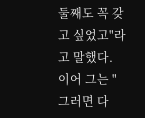둘째도 꼭 갖고 싶었고"라고 말했다.
이어 그는 "그러면 다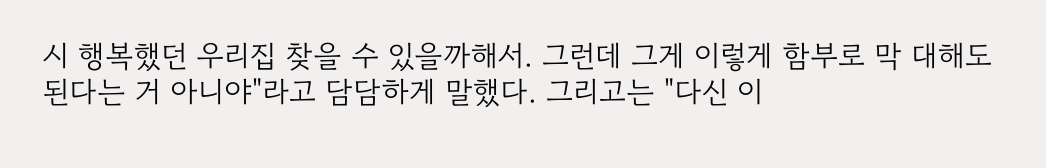시 행복했던 우리집 찾을 수 있을까해서. 그런데 그게 이렇게 함부로 막 대해도 된다는 거 아니야"라고 담담하게 말했다. 그리고는 "다신 이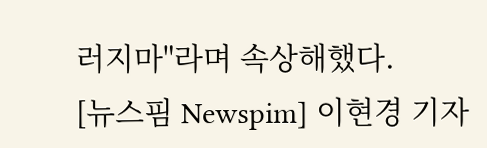러지마"라며 속상해했다.
[뉴스핌 Newspim] 이현경 기자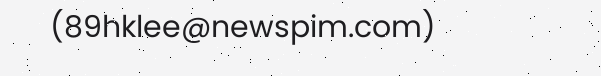(89hklee@newspim.com)